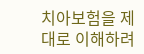치아보험을 제대로 이해하려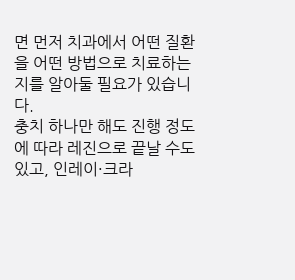면 먼저 치과에서 어떤 질환을 어떤 방법으로 치료하는지를 알아둘 필요가 있습니다.
충치 하나만 해도 진행 정도에 따라 레진으로 끝날 수도 있고, 인레이·크라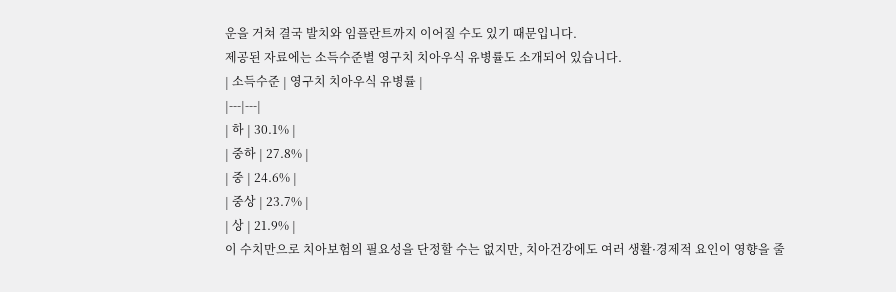운을 거쳐 결국 발치와 임플란트까지 이어질 수도 있기 때문입니다.
제공된 자료에는 소득수준별 영구치 치아우식 유병률도 소개되어 있습니다.
| 소득수준 | 영구치 치아우식 유병률 |
|---|---|
| 하 | 30.1% |
| 중하 | 27.8% |
| 중 | 24.6% |
| 중상 | 23.7% |
| 상 | 21.9% |
이 수치만으로 치아보험의 필요성을 단정할 수는 없지만, 치아건강에도 여러 생활·경제적 요인이 영향을 줄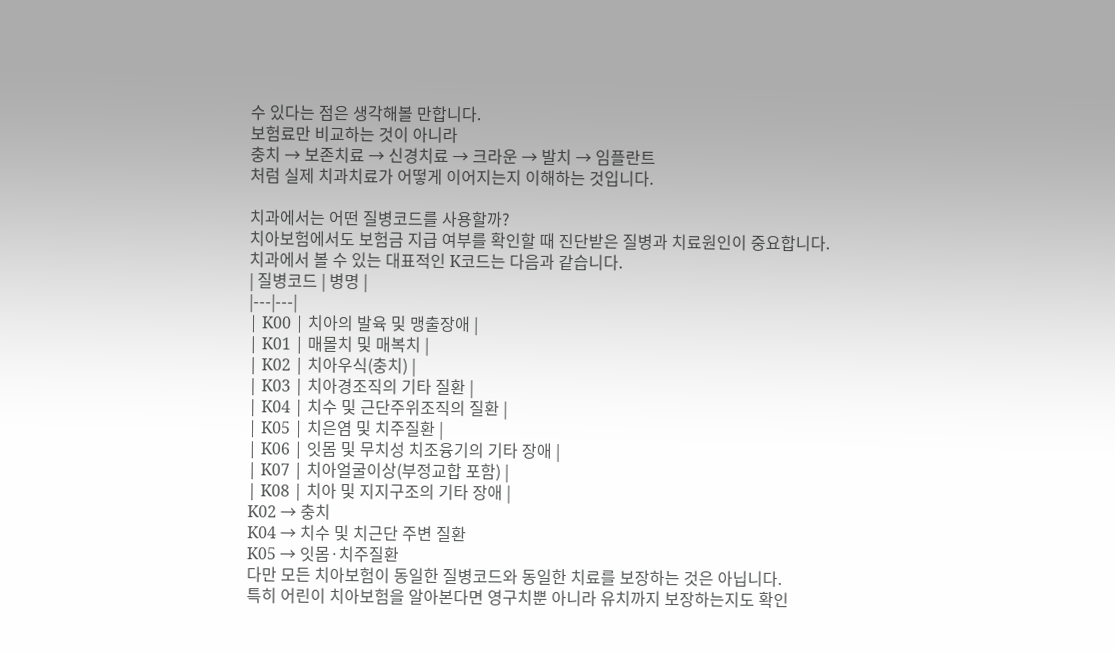수 있다는 점은 생각해볼 만합니다.
보험료만 비교하는 것이 아니라
충치 → 보존치료 → 신경치료 → 크라운 → 발치 → 임플란트
처럼 실제 치과치료가 어떻게 이어지는지 이해하는 것입니다.

치과에서는 어떤 질병코드를 사용할까?
치아보험에서도 보험금 지급 여부를 확인할 때 진단받은 질병과 치료원인이 중요합니다.
치과에서 볼 수 있는 대표적인 K코드는 다음과 같습니다.
| 질병코드 | 병명 |
|---|---|
| K00 | 치아의 발육 및 맹출장애 |
| K01 | 매몰치 및 매복치 |
| K02 | 치아우식(충치) |
| K03 | 치아경조직의 기타 질환 |
| K04 | 치수 및 근단주위조직의 질환 |
| K05 | 치은염 및 치주질환 |
| K06 | 잇몸 및 무치성 치조융기의 기타 장애 |
| K07 | 치아얼굴이상(부정교합 포함) |
| K08 | 치아 및 지지구조의 기타 장애 |
K02 → 충치
K04 → 치수 및 치근단 주변 질환
K05 → 잇몸·치주질환
다만 모든 치아보험이 동일한 질병코드와 동일한 치료를 보장하는 것은 아닙니다.
특히 어린이 치아보험을 알아본다면 영구치뿐 아니라 유치까지 보장하는지도 확인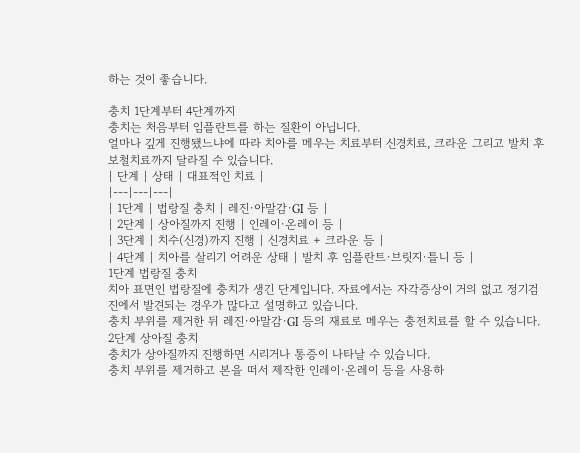하는 것이 좋습니다.

충치 1단계부터 4단계까지
충치는 처음부터 임플란트를 하는 질환이 아닙니다.
얼마나 깊게 진행됐느냐에 따라 치아를 메우는 치료부터 신경치료, 크라운 그리고 발치 후 보철치료까지 달라질 수 있습니다.
| 단계 | 상태 | 대표적인 치료 |
|---|---|---|
| 1단계 | 법랑질 충치 | 레진·아말감·GI 등 |
| 2단계 | 상아질까지 진행 | 인레이·온레이 등 |
| 3단계 | 치수(신경)까지 진행 | 신경치료 + 크라운 등 |
| 4단계 | 치아를 살리기 어려운 상태 | 발치 후 임플란트·브릿지·틀니 등 |
1단계 법랑질 충치
치아 표면인 법랑질에 충치가 생긴 단계입니다. 자료에서는 자각증상이 거의 없고 정기검진에서 발견되는 경우가 많다고 설명하고 있습니다.
충치 부위를 제거한 뒤 레진·아말감·GI 등의 재료로 메우는 충전치료를 할 수 있습니다.
2단계 상아질 충치
충치가 상아질까지 진행하면 시리거나 통증이 나타날 수 있습니다.
충치 부위를 제거하고 본을 떠서 제작한 인레이·온레이 등을 사용하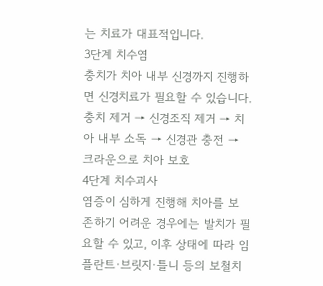는 치료가 대표적입니다.
3단계 치수염
충치가 치아 내부 신경까지 진행하면 신경치료가 필요할 수 있습니다.
충치 제거 → 신경조직 제거 → 치아 내부 소독 → 신경관 충전 → 크라운으로 치아 보호
4단계 치수괴사
염증이 심하게 진행해 치아를 보존하기 어려운 경우에는 발치가 필요할 수 있고, 이후 상태에 따라 임플란트·브릿지·틀니 등의 보철치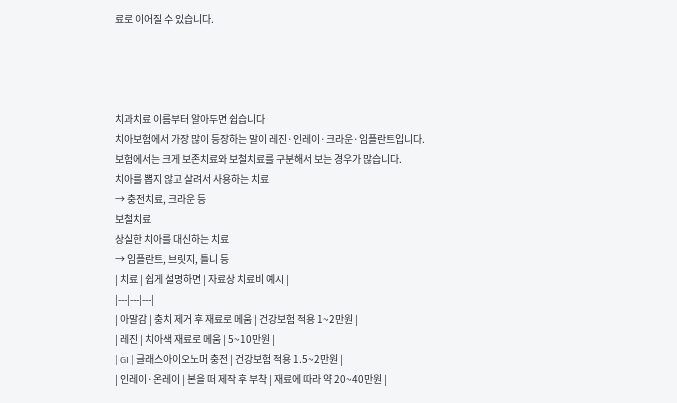료로 이어질 수 있습니다.




치과치료 이름부터 알아두면 쉽습니다
치아보험에서 가장 많이 등장하는 말이 레진·인레이·크라운·임플란트입니다.
보험에서는 크게 보존치료와 보철치료를 구분해서 보는 경우가 많습니다.
치아를 뽑지 않고 살려서 사용하는 치료
→ 충전치료, 크라운 등
보철치료
상실한 치아를 대신하는 치료
→ 임플란트, 브릿지, 틀니 등
| 치료 | 쉽게 설명하면 | 자료상 치료비 예시 |
|---|---|---|
| 아말감 | 충치 제거 후 재료로 메움 | 건강보험 적용 1~2만원 |
| 레진 | 치아색 재료로 메움 | 5~10만원 |
| GI | 글래스아이오노머 충전 | 건강보험 적용 1.5~2만원 |
| 인레이·온레이 | 본을 떠 제작 후 부착 | 재료에 따라 약 20~40만원 |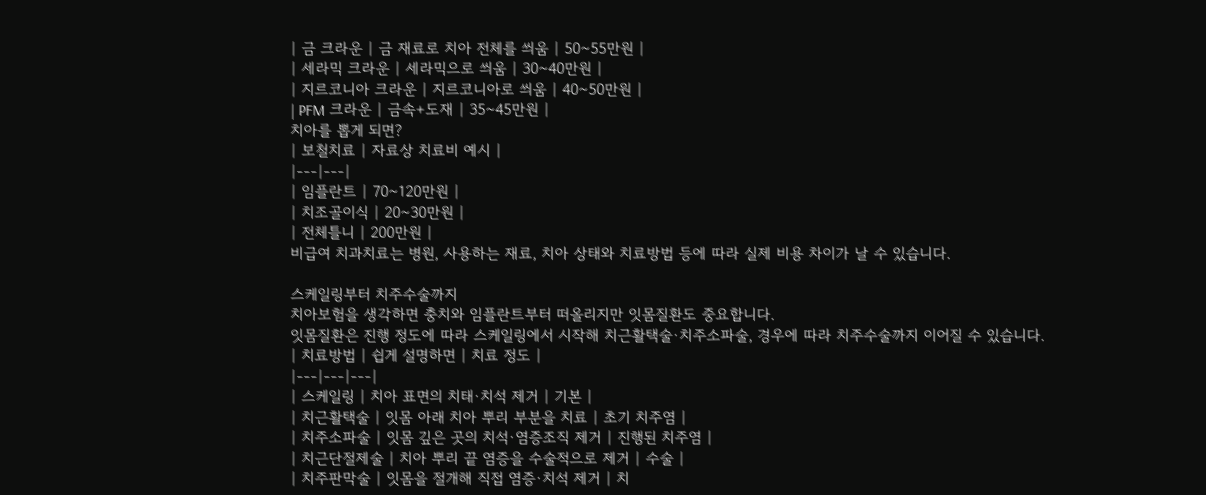| 금 크라운 | 금 재료로 치아 전체를 씌움 | 50~55만원 |
| 세라믹 크라운 | 세라믹으로 씌움 | 30~40만원 |
| 지르코니아 크라운 | 지르코니아로 씌움 | 40~50만원 |
| PFM 크라운 | 금속+도재 | 35~45만원 |
치아를 뽑게 되면?
| 보철치료 | 자료상 치료비 예시 |
|---|---|
| 임플란트 | 70~120만원 |
| 치조골이식 | 20~30만원 |
| 전체틀니 | 200만원 |
비급여 치과치료는 병원, 사용하는 재료, 치아 상태와 치료방법 등에 따라 실제 비용 차이가 날 수 있습니다.

스케일링부터 치주수술까지
치아보험을 생각하면 충치와 임플란트부터 떠올리지만 잇몸질환도 중요합니다.
잇몸질환은 진행 정도에 따라 스케일링에서 시작해 치근활택술·치주소파술, 경우에 따라 치주수술까지 이어질 수 있습니다.
| 치료방법 | 쉽게 설명하면 | 치료 정도 |
|---|---|---|
| 스케일링 | 치아 표면의 치태·치석 제거 | 기본 |
| 치근활택술 | 잇몸 아래 치아 뿌리 부분을 치료 | 초기 치주염 |
| 치주소파술 | 잇몸 깊은 곳의 치석·염증조직 제거 | 진행된 치주염 |
| 치근단절제술 | 치아 뿌리 끝 염증을 수술적으로 제거 | 수술 |
| 치주판막술 | 잇몸을 절개해 직접 염증·치석 제거 | 치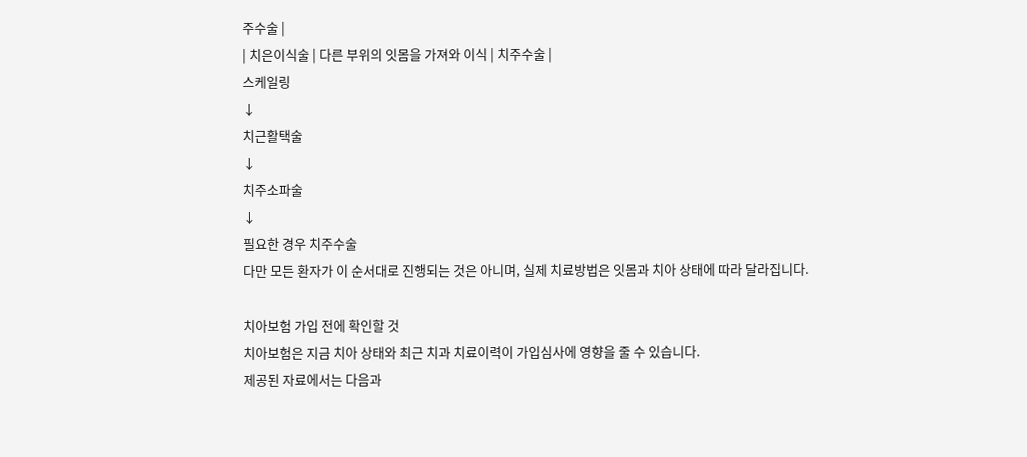주수술 |
| 치은이식술 | 다른 부위의 잇몸을 가져와 이식 | 치주수술 |
스케일링
↓
치근활택술
↓
치주소파술
↓
필요한 경우 치주수술
다만 모든 환자가 이 순서대로 진행되는 것은 아니며, 실제 치료방법은 잇몸과 치아 상태에 따라 달라집니다.

치아보험 가입 전에 확인할 것
치아보험은 지금 치아 상태와 최근 치과 치료이력이 가입심사에 영향을 줄 수 있습니다.
제공된 자료에서는 다음과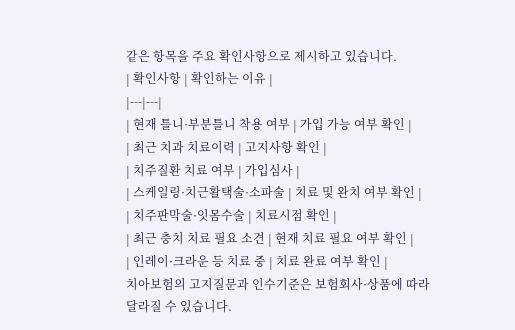같은 항목을 주요 확인사항으로 제시하고 있습니다.
| 확인사항 | 확인하는 이유 |
|---|---|
| 현재 틀니·부분틀니 착용 여부 | 가입 가능 여부 확인 |
| 최근 치과 치료이력 | 고지사항 확인 |
| 치주질환 치료 여부 | 가입심사 |
| 스케일링·치근활택술·소파술 | 치료 및 완치 여부 확인 |
| 치주판막술·잇몸수술 | 치료시점 확인 |
| 최근 충치 치료 필요 소견 | 현재 치료 필요 여부 확인 |
| 인레이·크라운 등 치료 중 | 치료 완료 여부 확인 |
치아보험의 고지질문과 인수기준은 보험회사·상품에 따라 달라질 수 있습니다.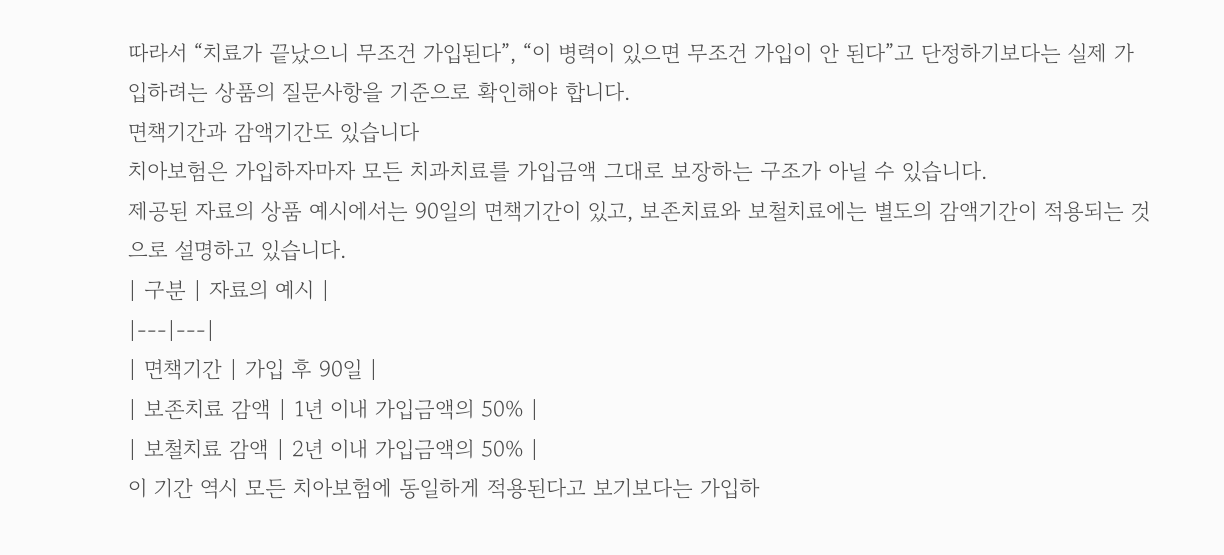따라서 “치료가 끝났으니 무조건 가입된다”, “이 병력이 있으면 무조건 가입이 안 된다”고 단정하기보다는 실제 가입하려는 상품의 질문사항을 기준으로 확인해야 합니다.
면책기간과 감액기간도 있습니다
치아보험은 가입하자마자 모든 치과치료를 가입금액 그대로 보장하는 구조가 아닐 수 있습니다.
제공된 자료의 상품 예시에서는 90일의 면책기간이 있고, 보존치료와 보철치료에는 별도의 감액기간이 적용되는 것으로 설명하고 있습니다.
| 구분 | 자료의 예시 |
|---|---|
| 면책기간 | 가입 후 90일 |
| 보존치료 감액 | 1년 이내 가입금액의 50% |
| 보철치료 감액 | 2년 이내 가입금액의 50% |
이 기간 역시 모든 치아보험에 동일하게 적용된다고 보기보다는 가입하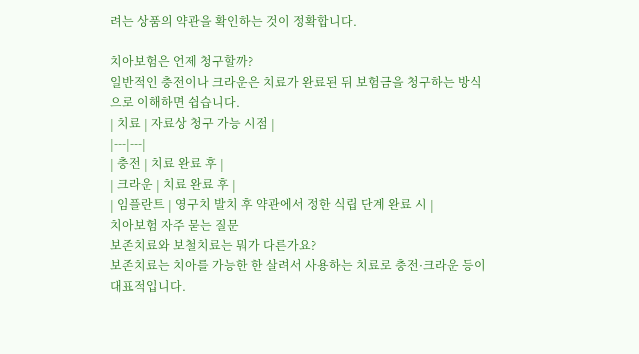려는 상품의 약관을 확인하는 것이 정확합니다.

치아보험은 언제 청구할까?
일반적인 충전이나 크라운은 치료가 완료된 뒤 보험금을 청구하는 방식으로 이해하면 쉽습니다.
| 치료 | 자료상 청구 가능 시점 |
|---|---|
| 충전 | 치료 완료 후 |
| 크라운 | 치료 완료 후 |
| 임플란트 | 영구치 발치 후 약관에서 정한 식립 단계 완료 시 |
치아보험 자주 묻는 질문
보존치료와 보철치료는 뭐가 다른가요?
보존치료는 치아를 가능한 한 살려서 사용하는 치료로 충전·크라운 등이 대표적입니다.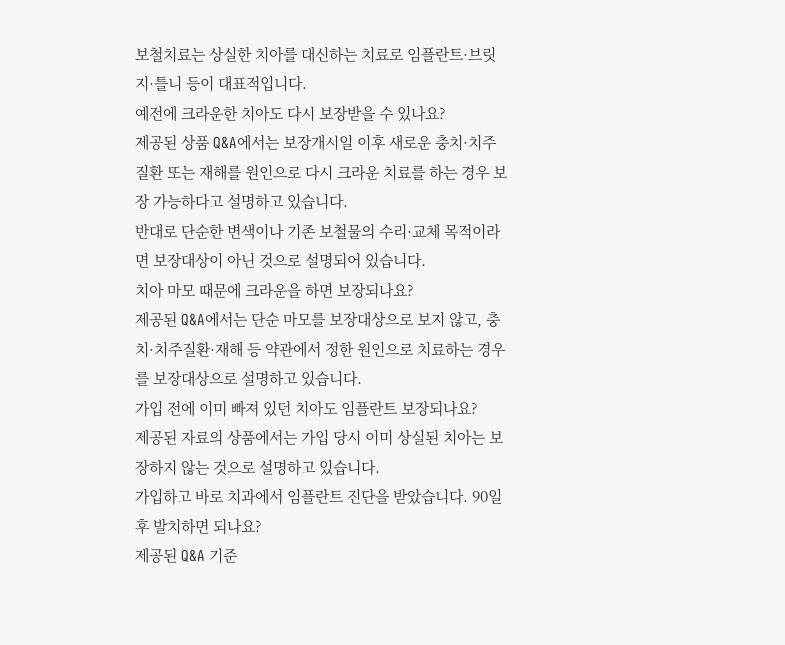보철치료는 상실한 치아를 대신하는 치료로 임플란트·브릿지·틀니 등이 대표적입니다.
예전에 크라운한 치아도 다시 보장받을 수 있나요?
제공된 상품 Q&A에서는 보장개시일 이후 새로운 충치·치주질환 또는 재해를 원인으로 다시 크라운 치료를 하는 경우 보장 가능하다고 설명하고 있습니다.
반대로 단순한 변색이나 기존 보철물의 수리·교체 목적이라면 보장대상이 아닌 것으로 설명되어 있습니다.
치아 마모 때문에 크라운을 하면 보장되나요?
제공된 Q&A에서는 단순 마모를 보장대상으로 보지 않고, 충치·치주질환·재해 등 약관에서 정한 원인으로 치료하는 경우를 보장대상으로 설명하고 있습니다.
가입 전에 이미 빠져 있던 치아도 임플란트 보장되나요?
제공된 자료의 상품에서는 가입 당시 이미 상실된 치아는 보장하지 않는 것으로 설명하고 있습니다.
가입하고 바로 치과에서 임플란트 진단을 받았습니다. 90일 후 발치하면 되나요?
제공된 Q&A 기준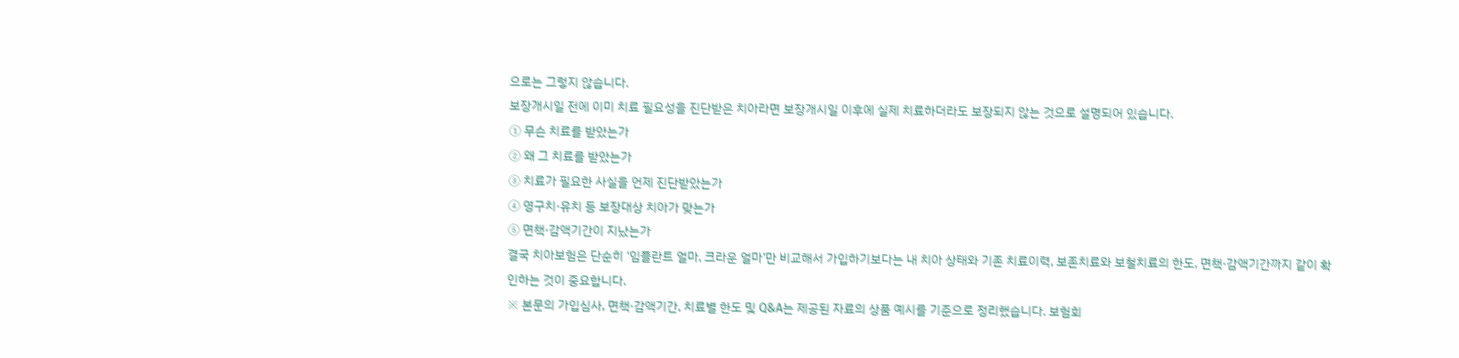으로는 그렇지 않습니다.
보장개시일 전에 이미 치료 필요성을 진단받은 치아라면 보장개시일 이후에 실제 치료하더라도 보장되지 않는 것으로 설명되어 있습니다.
① 무슨 치료를 받았는가
② 왜 그 치료를 받았는가
③ 치료가 필요한 사실을 언제 진단받았는가
④ 영구치·유치 등 보장대상 치아가 맞는가
⑤ 면책·감액기간이 지났는가
결국 치아보험은 단순히 ‘임플란트 얼마, 크라운 얼마’만 비교해서 가입하기보다는 내 치아 상태와 기존 치료이력, 보존치료와 보철치료의 한도, 면책·감액기간까지 같이 확인하는 것이 중요합니다.
※ 본문의 가입심사, 면책·감액기간, 치료별 한도 및 Q&A는 제공된 자료의 상품 예시를 기준으로 정리했습니다. 보험회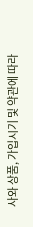사와 상품, 가입시기 및 약관에 따라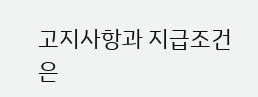고지사항과 지급조건은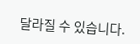달라질 수 있습니다.